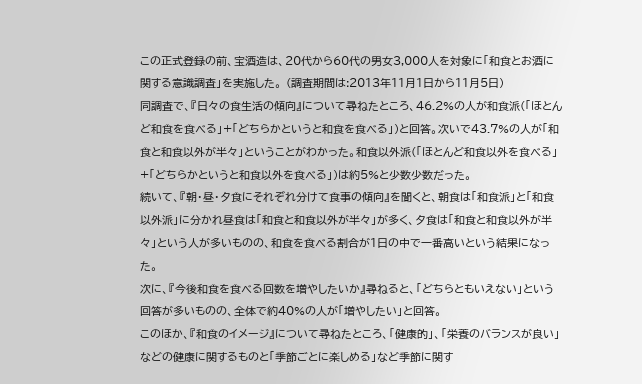この正式登録の前、宝酒造は、20代から60代の男女3,000人を対象に「和食とお酒に関する意識調査」を実施した。 (調査期間は:2013年11月1日から11月5日)
同調査で、『日々の食生活の傾向』について尋ねたところ、46.2%の人が和食派(「ほとんど和食を食べる」+「どちらかというと和食を食べる」)と回答。次いで43.7%の人が「和食と和食以外が半々」ということがわかった。和食以外派(「ほとんど和食以外を食べる」+「どちらかというと和食以外を食べる」)は約5%と少数少数だった。
続いて、『朝・昼・夕食にそれぞれ分けて食事の傾向』を聞くと、朝食は「和食派」と「和食以外派」に分かれ昼食は「和食と和食以外が半々」が多く、夕食は「和食と和食以外が半々」という人が多いものの、和食を食べる割合が1日の中で一番高いという結果になった。
次に、『今後和食を食べる回数を増やしたいか』尋ねると、「どちらともいえない」という回答が多いものの、全体で約40%の人が「増やしたい」と回答。
このほか、『和食のイメージ』について尋ねたところ、「健康的」、「栄養のバランスが良い」などの健康に関するものと「季節ごとに楽しめる」など季節に関す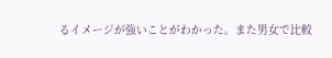るイメージが強いことがわかった。また男女で比較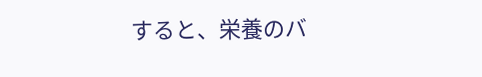すると、栄養のバ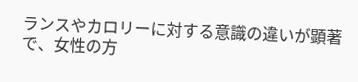ランスやカロリーに対する意識の違いが顕著で、女性の方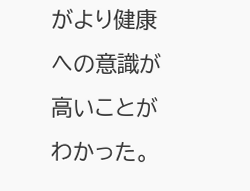がより健康への意識が高いことがわかった。